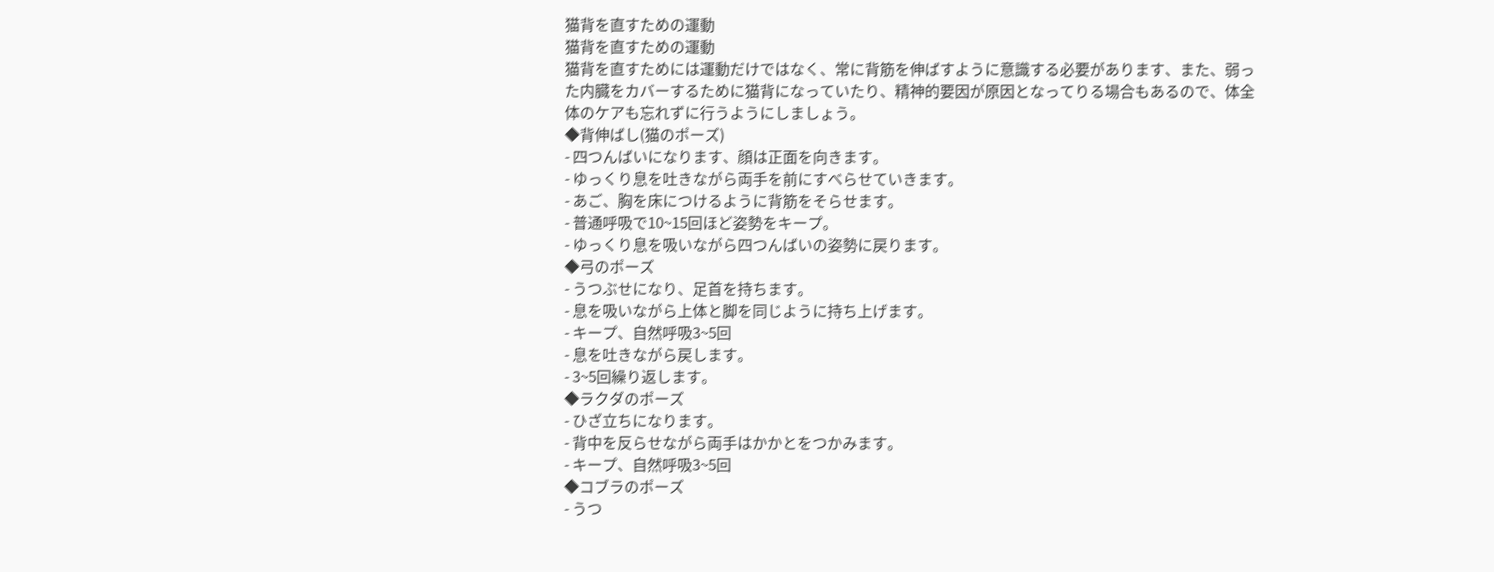猫背を直すための運動
猫背を直すための運動
猫背を直すためには運動だけではなく、常に背筋を伸ばすように意識する必要があります、また、弱った内臓をカバーするために猫背になっていたり、精神的要因が原因となってりる場合もあるので、体全体のケアも忘れずに行うようにしましょう。
◆背伸ばし(猫のポーズ)
- 四つんばいになります、顔は正面を向きます。
- ゆっくり息を吐きながら両手を前にすべらせていきます。
- あご、胸を床につけるように背筋をそらせます。
- 普通呼吸で10~15回ほど姿勢をキープ。
- ゆっくり息を吸いながら四つんばいの姿勢に戻ります。
◆弓のポーズ
- うつぶせになり、足首を持ちます。
- 息を吸いながら上体と脚を同じように持ち上げます。
- キープ、自然呼吸3~5回
- 息を吐きながら戻します。
- 3~5回繰り返します。
◆ラクダのポーズ
- ひざ立ちになります。
- 背中を反らせながら両手はかかとをつかみます。
- キープ、自然呼吸3~5回
◆コブラのポーズ
- うつ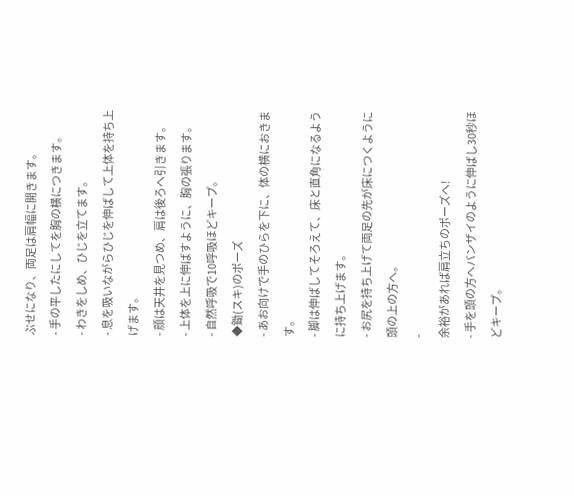ぶせになり、両足は肩幅に開きます。
- 手の平したにしてを胸の横につきます。
- わきをしめ、ひじを立てます。
- 息を吸いながらひじを伸ばして上体を持ち上げます。
- 顔は天井を見つめ、肩は後ろへ引きます。
- 上体を上に伸ばすように、胸の張ります。
- 自然呼吸で10呼吸ほどキープ。
◆鋤(スキ)のポーズ
- あお向けで手のひらを下に、体の横におきます。
- 脚は伸ばしてそろえて、床と直角になるように持ち上げます。
- お尻を持ち上げて両足の先が床につくように頭の上の方へ。
-
余裕があれば肩立ちのポーズへ!
- 手を頭の方へバンザイのように伸ばし30秒ほどキープ。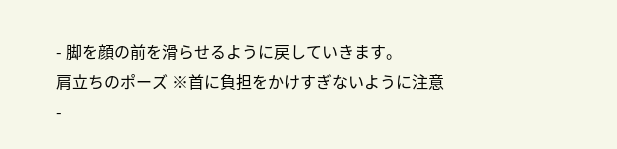- 脚を顔の前を滑らせるように戻していきます。
肩立ちのポーズ ※首に負担をかけすぎないように注意
-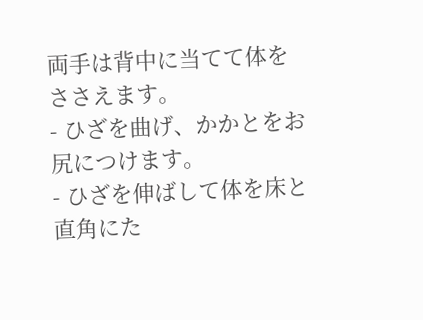両手は背中に当てて体をささえます。
- ひざを曲げ、かかとをお尻につけます。
- ひざを伸ばして体を床と直角にた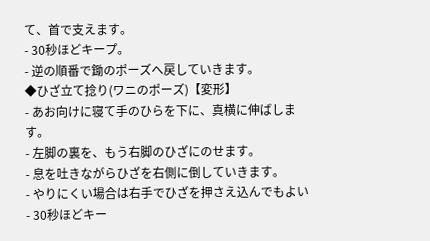て、首で支えます。
- 30秒ほどキープ。
- 逆の順番で鋤のポーズへ戻していきます。
◆ひざ立て捻り(ワニのポーズ)【変形】
- あお向けに寝て手のひらを下に、真横に伸ばします。
- 左脚の裏を、もう右脚のひざにのせます。
- 息を吐きながらひざを右側に倒していきます。
- やりにくい場合は右手でひざを押さえ込んでもよい
- 30秒ほどキー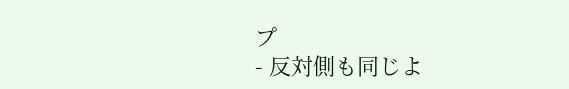プ
- 反対側も同じよ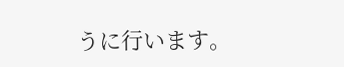うに行います。